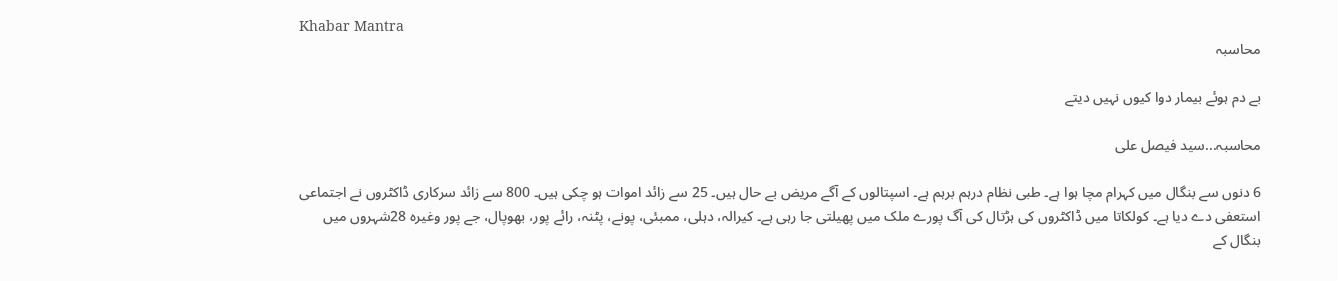Khabar Mantra
محاسبہ

بے دم ہوئے بیمار دوا کیوں نہیں دیتے

محاسبہ...سید فیصل علی

6 دنوں سے بنگال میں کہرام مچا ہوا ہے۔ طبی نظام درہم برہم ہے۔ اسپتالوں کے آگے مریض بے حال ہیں۔ 25 سے زائد اموات ہو چکی ہیں۔ 800 سے زائد سرکاری ڈاکٹروں نے اجتماعی استعفی دے دیا ہے۔ کولکاتا میں ڈاکٹروں کی ہڑتال کی آگ پورے ملک میں پھیلتی جا رہی ہے۔ کیرالہ، دہلی، ممبئی، پونے، پٹنہ، رائے پور، بھوپال، جے پور وغیرہ 28شہروں میں بنگال کے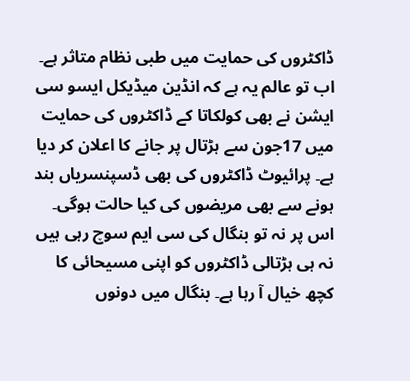ڈاکٹروں کی حمایت میں طبی نظام متاثر ہے۔ اب تو عالم یہ ہے کہ انڈین میڈیکل ایسو سی ایشن نے بھی کولکاتا کے ڈاکٹروں کی حمایت میں 17جون سے ہڑتال پر جانے کا اعلان کر دیا ہے۔ پرائیوٹ ڈاکٹروں کی بھی ڈسپنسریاں بند ہونے سے بھی مریضوں کی کیا حالت ہوگی۔ اس پر نہ تو بنگال کی سی ایم سوچ رہی ہیں نہ ہی ہڑتالی ڈاکٹروں کو اپنی مسیحائی کا کچھ خیال آ رہا ہے۔ بنگال میں دونوں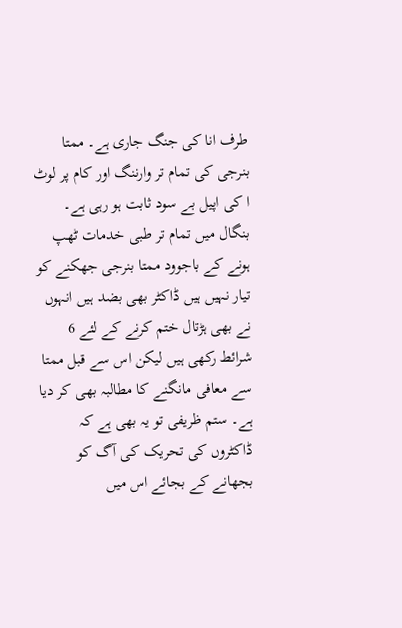طرف انا کی جنگ جاری ہے۔ ممتا بنرجی کی تمام تر وارننگ اور کام پر لوٹ ا کی اپیل بے سود ثابت ہو رہی ہے۔ بنگال میں تمام تر طبی خدمات ٹھپ ہونے کے باجوود ممتا بنرجی جھکنے کو تیار نہیں ہیں ڈاکٹر بھی بضد ہیں انہوں نے بھی ہڑتال ختم کرنے کے لئے 6 شرائط رکھی ہیں لیکن اس سے قبل ممتا سے معافی مانگنے کا مطالبہ بھی کر دیا ہے۔ ستم ظریفی تو یہ بھی ہے کہ ڈاکٹروں کی تحریک کی آگ کو بجھانے کے بجائے اس میں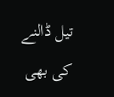تیل ڈالنے کی بھی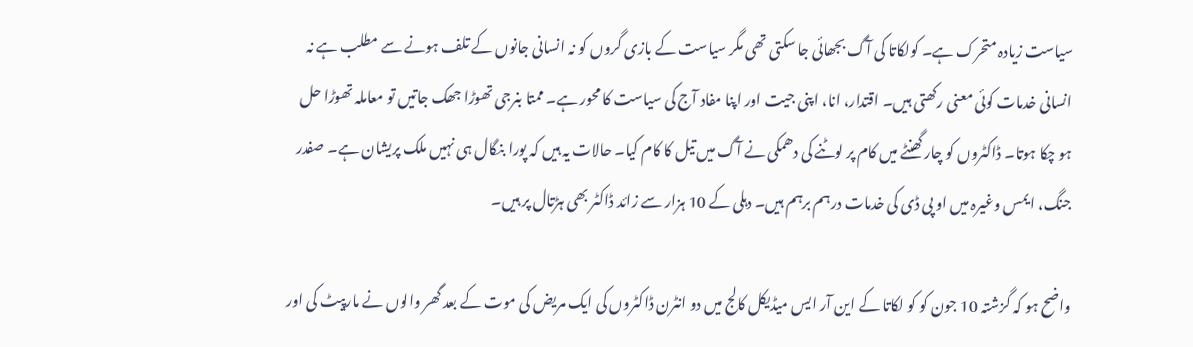سیاست زیادہ متحرک ہے۔ کولکاتا کی آگ بجھائی جا سکتی تھی مگر سیاست کے بازی گروں کو نہ انسانی جانوں کے تلف ہونے سے مطلب ہے نہ انسانی خدمات کوئی معنی رکھتی ہیں۔ اقتدار، انا، اپنی جیت اور اپنا مفاد آج کی سیاست کا محور ہے۔ ممتا بنرجی تھوڑا جھک جاتیں تو معاملہ تھوڑا حل ہو چکا ہوتا۔ ڈاکٹروں کو چار گھنٹے میں کام پر لوٹنے کی دھمکی نے آگ میں تیل کا کام کیا۔ حالات یہ ہیں کہ پورا بنگال ہی نہیں ملک پریشان ہے۔ صفدر جنگ، ایمس وغیرہ میں او پی ڈی کی خدمات درہم برہم ہیں۔ دہلی کے 10 ہزار سے زائد ڈاکٹر بھی ہڑتال پر ہیں۔

واضح ہو کہ گزشتہ 10 جون کو کو لکاتا کے این آر ایس میڈیکل کالج میں دو انٹرن ڈاکٹروں کی ایک مریض کی موت کے بعد گھر والوں نے مارپیٹ کی اور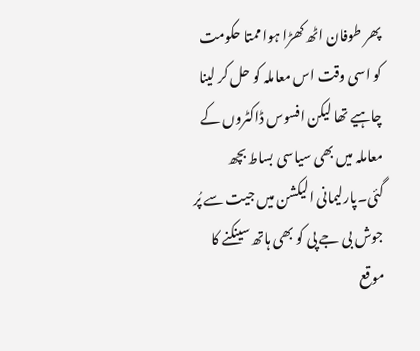پھر طوفان اٹھ کھڑا ہوا ممتا حکومت کو اسی وقت اس معاملہ کو حل کر لینا چاہیے تھا لیکن افسوس ڈاکٹروں کے معاملہ میں بھی سیاسی بساط بچھ گئی۔پارلیمانی الیکشن میں جیت سے پُر جوش بی جے پی کو بھی ہاتھ سینکنے کا موقع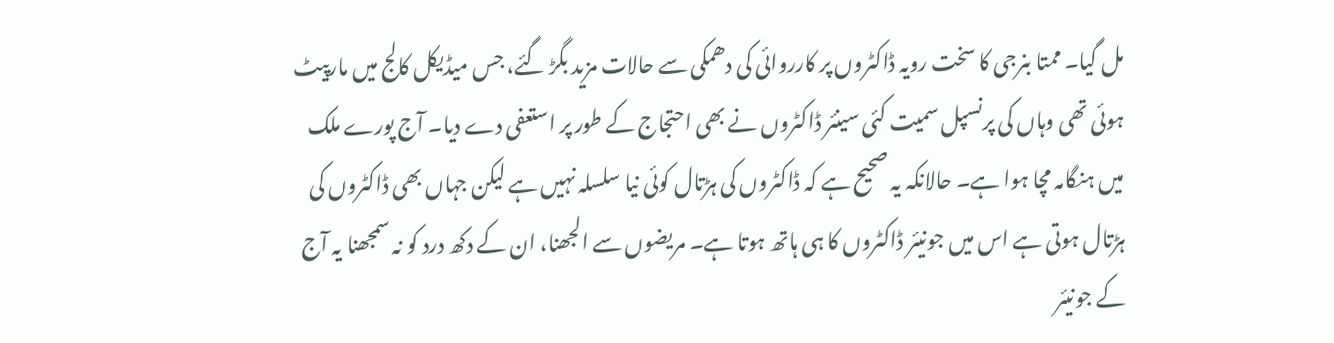مل گیا۔ ممتا بنرجی کا سخت رویہ ڈاکٹروں پر کارروائی کی دھمکی سے حالات مزید بگڑ گئے، جس میڈیکل کالج میں مارپیٹ ہوئی تھی وہاں کی پرنسپل سمیت کئی سینئر ڈاکٹروں نے بھی احتجاج کے طور پر استعفی دے دیا۔ آج پورے ملک میں ہنگامہ مچا ہوا ہے۔ حالانکہ یہ صحیح ہے کہ ڈاکٹروں کی ہڑتال کوئی نیا سلسلہ نہیں ہے لیکن جہاں بھی ڈاکٹروں کی ہڑتال ہوتی ہے اس میں جونیئر ڈاکٹروں کا ہی ہاتھ ہوتا ہے۔ مریضوں سے الجھنا، ان کے دکھ درد کو نہ سمجھنا یہ آج کے جونیئر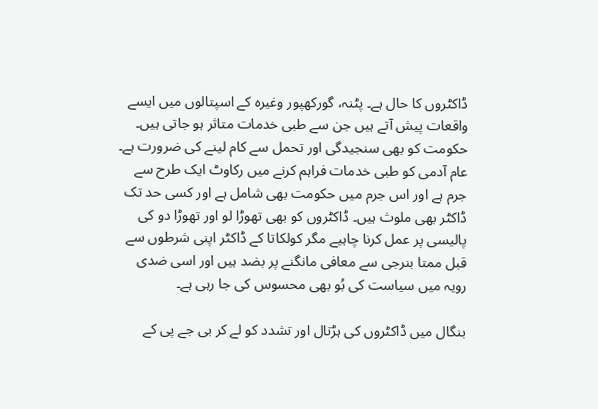ڈاکٹروں کا حال ہے۔ پٹنہ، گورکھپور وغیرہ کے اسپتالوں میں ایسے واقعات پیش آتے ہیں جن سے طبی خدمات متاثر ہو جاتی ہیں۔ حکومت کو بھی سنجیدگی اور تحمل سے کام لینے کی ضرورت ہے۔ عام آدمی کو طبی خدمات فراہم کرنے میں رکاوٹ ایک طرح سے جرم ہے اور اس جرم میں حکومت بھی شامل ہے اور کسی حد تک ڈاکٹر بھی ملوث ہیں۔ ڈاکٹروں کو بھی تھوڑا لو اور تھوڑا دو کی پالیسی پر عمل کرنا چاہیے مگر کولکاتا کے ڈاکٹر اپنی شرطوں سے قبل ممتا بنرجی سے معافی مانگنے پر بضد ہیں اور اسی ضدی رویہ میں سیاست کی بُو بھی محسوس کی جا رہی ہے۔

بنگال میں ڈاکٹروں کی ہڑتال اور تشدد کو لے کر بی جے پی کے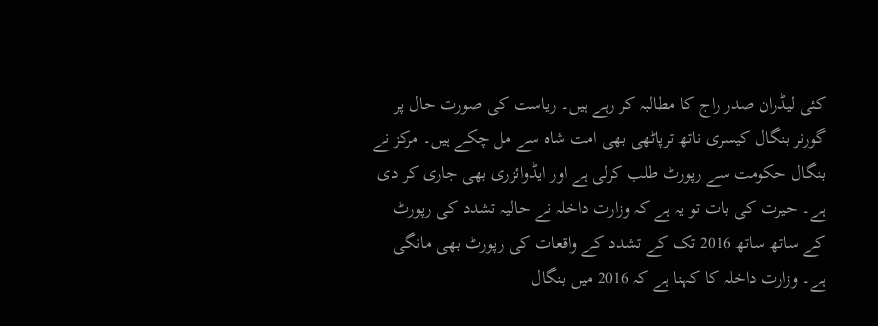کئی لیڈران صدر راج کا مطالبہ کر رہے ہیں۔ ریاست کی صورت حال پر گورنر بنگال کیسری ناتھ ترپاٹھی بھی امت شاہ سے مل چکے ہیں۔ مرکز نے بنگال حکومت سے رپورٹ طلب کرلی ہے اور ایڈوائزری بھی جاری کر دی ہے۔ حیرت کی بات تو یہ ہے کہ وزارت داخلہ نے حالیہ تشدد کی رپورٹ کے ساتھ ساتھ 2016 تک کے تشدد کے واقعات کی رپورٹ بھی مانگی ہے۔ وزارت داخلہ کا کہنا ہے کہ 2016 میں بنگال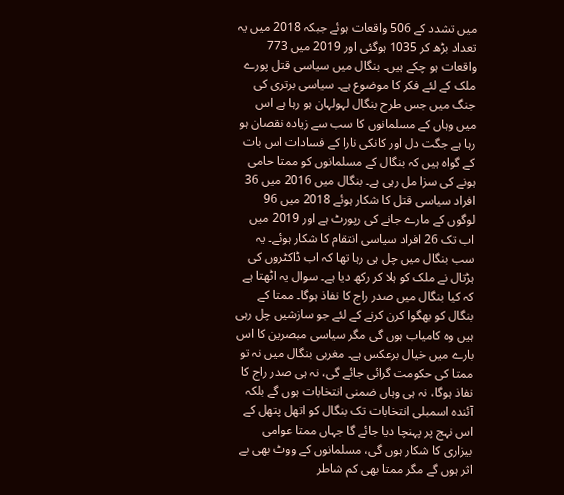میں تشدد کے 506 واقعات ہوئے جبکہ 2018 میں یہ تعداد بڑھ کر 1035 ہوگئی اور 2019 میں 773 واقعات ہو چکے ہیں۔ بنگال میں سیاسی قتل پورے ملک کے لئے فکر کا موضوع ہے۔ سیاسی برتری کی جنگ میں جس طرح بنگال لہولہان ہو رہا ہے اس میں وہاں کے مسلمانوں کا سب سے زیادہ نقصان ہو رہا ہے جگت دل اور کانکی نارا کے فسادات اس بات کے گواہ ہیں کہ بنگال کے مسلمانوں کو ممتا حامی ہونے کی سزا مل رہی ہے۔ بنگال میں 2016 میں 36 افراد سیاسی قتل کا شکار ہوئے 2018 میں 96 لوگوں کے مارے جانے کی رپورٹ ہے اور 2019 میں اب تک 26 افراد سیاسی انتقام کا شکار ہوئے۔ یہ سب بنگال میں چل ہی رہا تھا کہ اب ڈاکٹروں کی ہڑتال نے ملک کو ہلا کر رکھ دیا ہے۔ سوال یہ اٹھتا ہے کہ کیا بنگال میں صدر راج کا نفاذ ہوگا۔ ممتا کے بنگال کو بھگوا کرن کرنے کے لئے جو سازشیں چل رہی ہیں وہ کامیاب ہوں گی مگر سیاسی مبصرین کا اس بارے میں خیال برعکس ہے۔ مغربی بنگال میں نہ تو ممتا کی حکومت گرائی جائے گی، نہ ہی صدر راج کا نفاذ ہوگا، نہ ہی وہاں ضمنی انتخابات ہوں گے بلکہ آئندہ اسمبلی انتخابات تک بنگال کو اتھل پتھل کے اس نہج پر پہنچا دیا جائے گا جہاں ممتا عوامی بیزاری کا شکار ہوں گی، مسلمانوں کے ووٹ بھی بے اثر ہوں گے مگر ممتا بھی کم شاطر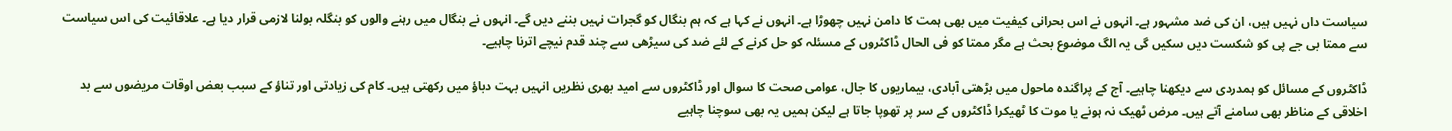سیاست داں نہیں ہیں، ان کی ضد مشہور ہے۔ انہوں نے اس بحرانی کیفیت میں بھی ہمت کا دامن نہیں چھوڑا ہے۔ انہوں نے کہا ہے کہ ہم بنگال کو گجرات نہیں بننے دیں گے۔ انہوں نے بنگال میں رہنے والوں کو بنگلہ بولنا لازمی قرار دیا ہے۔ علاقائیت کی اس سیاست سے ممتا بی جے پی کو شکست دیں سکیں گی یہ الگ موضوع بحث ہے مگر ممتا کو فی الحال ڈاکٹروں کے مسئلہ کو حل کرنے کے لئے ضد کی سیڑھی سے چند قدم نیچے اترنا چاہیے۔

ڈاکٹروں کے مسائل کو ہمدردی سے دیکھنا چاہیے۔ آج کے پراگندہ ماحول میں بڑھتی آبادی، بیماریوں کا جال، عوامی صحت کا سوال اور ڈاکٹروں سے امید بھری نظریں انہیں بہت دباؤ میں رکھتی ہیں۔ کام کی زیادتی اور تناؤ کے سبب بعض اوقات مریضوں سے بد اخلاقی کے مناظر بھی سامنے آتے ہیں۔ مرض ٹھیک نہ ہونے یا موت کا ٹھیکرا ڈاکٹروں کے سر پر تھوپا جاتا ہے لیکن ہمیں یہ بھی سوچنا چاہیے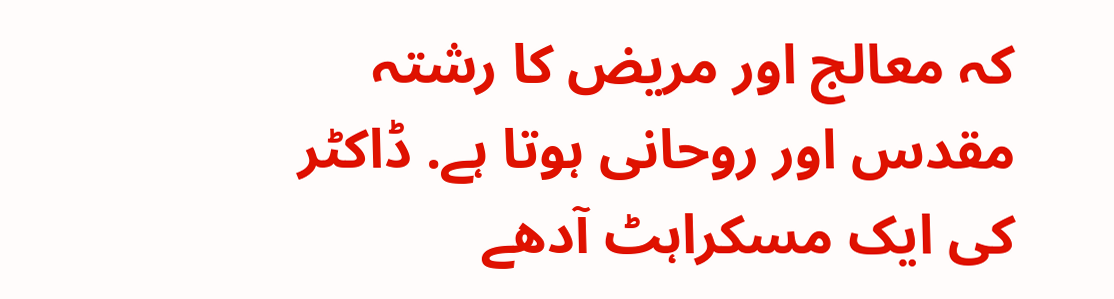کہ معالج اور مریض کا رشتہ مقدس اور روحانی ہوتا ہے. ڈاکٹر کی ایک مسکراہٹ آدھے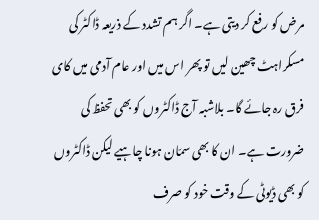مرض کو رفع کر دیتی ہے۔ اگر ہم تشدد کے ذریعہ ڈاکٹر کی مسکراہٹ چھین لیں تو پھر اس میں اور عام آدمی میں کای فرق رہ جائے گا۔ بلاشبہ آج ڈاکٹروں کو بھی تحفظ کی ضرورت ہے۔ ان کا بھی سمّان ہونا چاہیے لیکن ڈاکٹروں کو بھی ڈیوٹی کے وقت خود کو صرف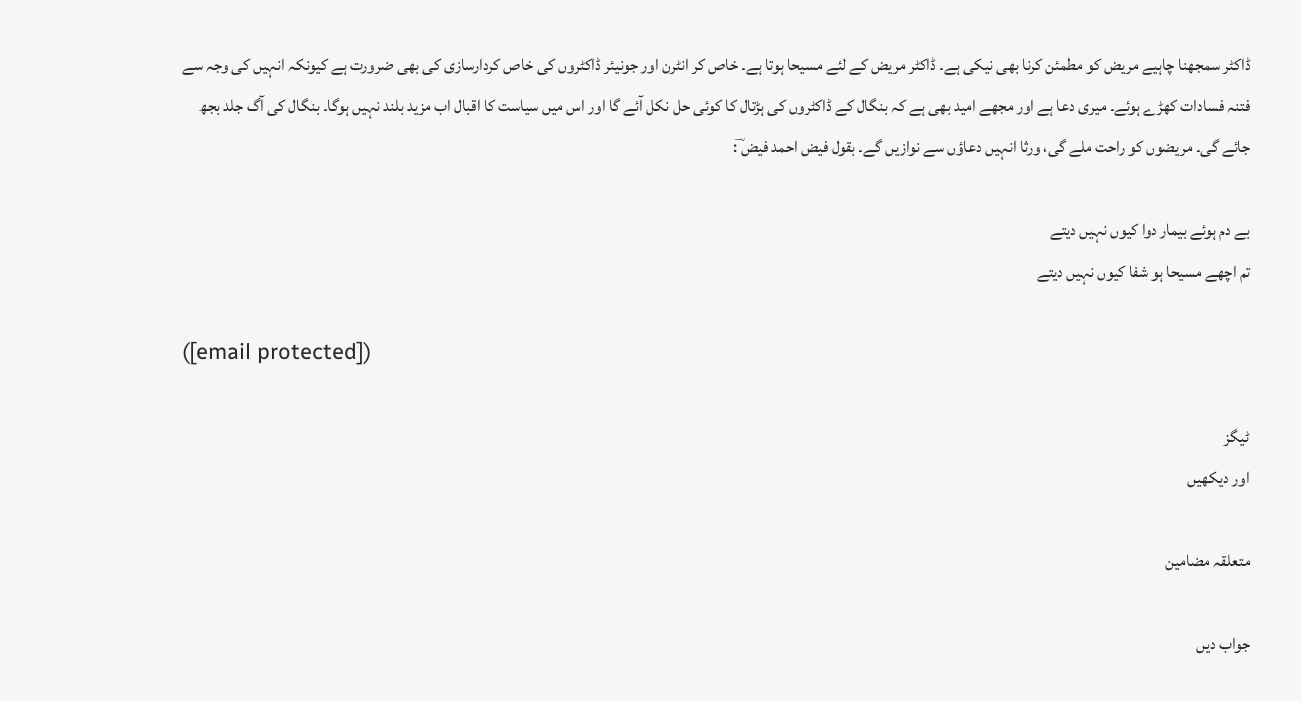ڈاکٹر سمجھنا چاہیے مریض کو مطمئن کرنا بھی نیکی ہے۔ ڈاکٹر مریض کے لئے مسیحا ہوتا ہے۔ خاص کر انٹرن اور جونیئر ڈاکٹروں کی خاص کردارسازی کی بھی ضرورت ہے کیونکہ انہیں کی وجہ سے فتنہ فسادات کھڑے ہوئے۔ میری دعا ہے اور مجھے امید بھی ہے کہ بنگال کے ڈاکٹروں کی ہڑتال کا کوئی حل نکل آئے گا اور اس میں سیاست کا اقبال اب مزید بلند نہیں ہوگا۔ بنگال کی آگ جلد بجھ جائے گی۔ مریضوں کو راحت ملے گی، ورثا انہیں دعاؤں سے نوازیں گے۔ بقول فیض احمد فیض ؔ:

بے دم ہوئے بیمار دوا کیوں نہیں دیتے
تم اچھے مسیحا ہو شفا کیوں نہیں دیتے

([email protected])

ٹیگز
اور دیکھیں

متعلقہ مضامین

جواب دیں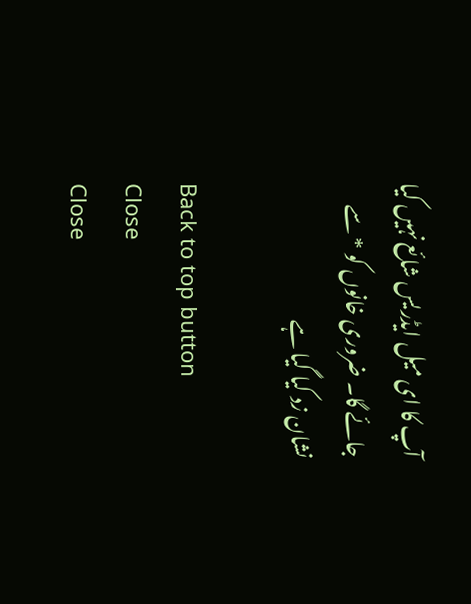آپ کا ای میل ایڈریس شائع نہیں کیا جائے گا۔ ضروری خانوں کو * سے نشان زد کیا گیا ہے

Back to top button
Close
Close